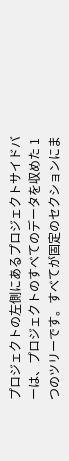プロジェクトの左側にあるプロジェクトサイドバーは、プロジェクトのすべてのデータを収めた 1 つのツリーです。すべてが固定のセクションにま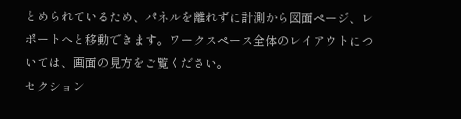とめられているため、パネルを離れずに計測から図面ページ、レポートへと移動できます。ワークスペース全体のレイアウトについては、画面の見方をご覧ください。
セクション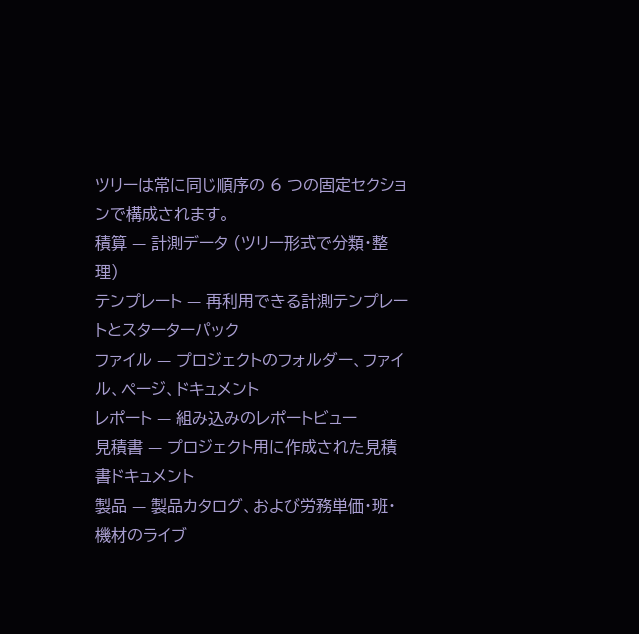ツリーは常に同じ順序の 6 つの固定セクションで構成されます。
積算 — 計測データ (ツリー形式で分類・整理)
テンプレート — 再利用できる計測テンプレートとスターターパック
ファイル — プロジェクトのフォルダー、ファイル、ページ、ドキュメント
レポート — 組み込みのレポートビュー
見積書 — プロジェクト用に作成された見積書ドキュメント
製品 — 製品カタログ、および労務単価・班・機材のライブ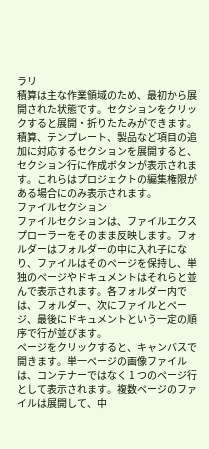ラリ
積算は主な作業領域のため、最初から展開された状態です。セクションをクリックすると展開・折りたたみができます。積算、テンプレート、製品など項目の追加に対応するセクションを展開すると、セクション行に作成ボタンが表示されます。これらはプロジェクトの編集権限がある場合にのみ表示されます。
ファイルセクション
ファイルセクションは、ファイルエクスプローラーをそのまま反映します。フォルダーはフォルダーの中に入れ子になり、ファイルはそのページを保持し、単独のページやドキュメントはそれらと並んで表示されます。各フォルダー内では、フォルダー、次にファイルとページ、最後にドキュメントという一定の順序で行が並びます。
ページをクリックすると、キャンバスで開きます。単一ページの画像ファイルは、コンテナーではなく 1 つのページ行として表示されます。複数ページのファイルは展開して、中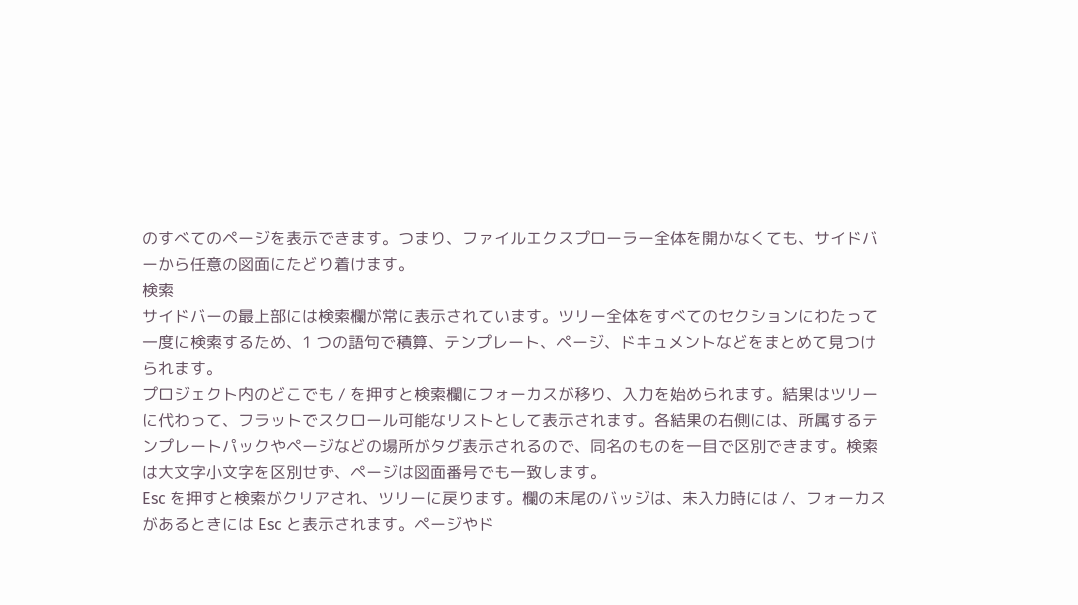のすべてのページを表示できます。つまり、ファイルエクスプローラー全体を開かなくても、サイドバーから任意の図面にたどり着けます。
検索
サイドバーの最上部には検索欄が常に表示されています。ツリー全体をすべてのセクションにわたって一度に検索するため、1 つの語句で積算、テンプレート、ページ、ドキュメントなどをまとめて見つけられます。
プロジェクト内のどこでも / を押すと検索欄にフォーカスが移り、入力を始められます。結果はツリーに代わって、フラットでスクロール可能なリストとして表示されます。各結果の右側には、所属するテンプレートパックやページなどの場所がタグ表示されるので、同名のものを一目で区別できます。検索は大文字小文字を区別せず、ページは図面番号でも一致します。
Esc を押すと検索がクリアされ、ツリーに戻ります。欄の末尾のバッジは、未入力時には /、フォーカスがあるときには Esc と表示されます。ページやド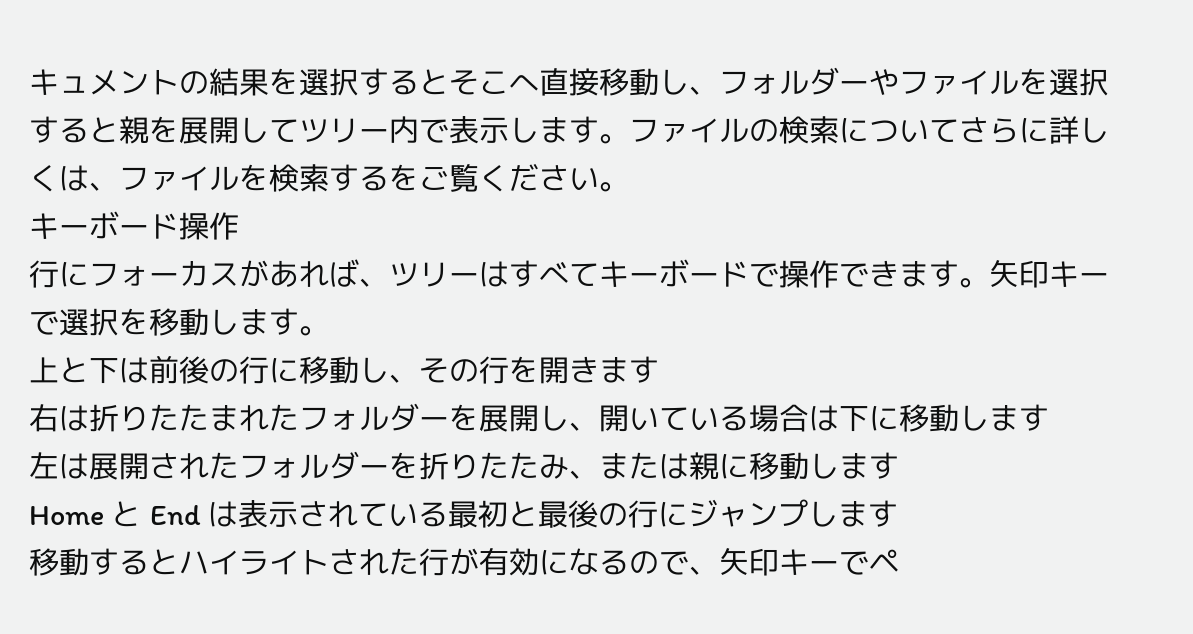キュメントの結果を選択するとそこへ直接移動し、フォルダーやファイルを選択すると親を展開してツリー内で表示します。ファイルの検索についてさらに詳しくは、ファイルを検索するをご覧ください。
キーボード操作
行にフォーカスがあれば、ツリーはすべてキーボードで操作できます。矢印キーで選択を移動します。
上と下は前後の行に移動し、その行を開きます
右は折りたたまれたフォルダーを展開し、開いている場合は下に移動します
左は展開されたフォルダーを折りたたみ、または親に移動します
Home と End は表示されている最初と最後の行にジャンプします
移動するとハイライトされた行が有効になるので、矢印キーでペ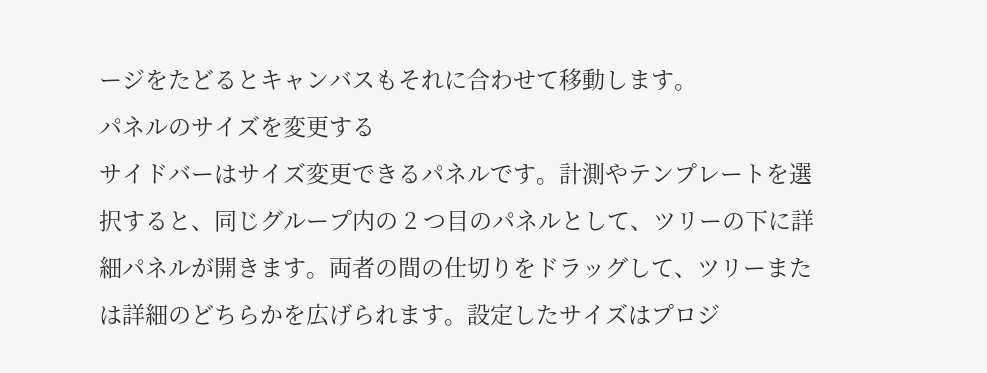ージをたどるとキャンバスもそれに合わせて移動します。
パネルのサイズを変更する
サイドバーはサイズ変更できるパネルです。計測やテンプレートを選択すると、同じグループ内の 2 つ目のパネルとして、ツリーの下に詳細パネルが開きます。両者の間の仕切りをドラッグして、ツリーまたは詳細のどちらかを広げられます。設定したサイズはプロジ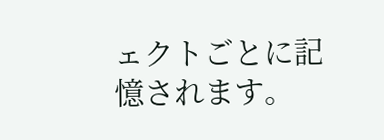ェクトごとに記憶されます。